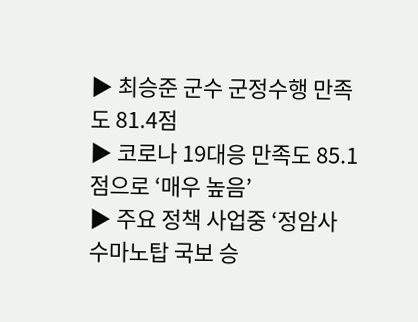▶ 최승준 군수 군정수행 만족도 81.4점
▶ 코로나 19대응 만족도 85.1점으로 ‘매우 높음’
▶ 주요 정책 사업중 ‘정암사 수마노탑 국보 승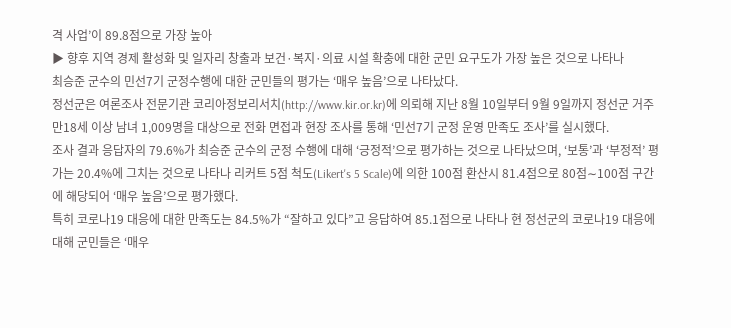격 사업’이 89.8점으로 가장 높아
▶ 향후 지역 경제 활성화 및 일자리 창출과 보건·복지·의료 시설 확충에 대한 군민 요구도가 가장 높은 것으로 나타나
최승준 군수의 민선7기 군정수행에 대한 군민들의 평가는 ‘매우 높음’으로 나타났다.
정선군은 여론조사 전문기관 코리아정보리서치(http://www.kir.or.kr)에 의뢰해 지난 8월 10일부터 9월 9일까지 정선군 거주 만18세 이상 남녀 1,009명을 대상으로 전화 면접과 현장 조사를 통해 ‘민선7기 군정 운영 만족도 조사’를 실시했다.
조사 결과 응답자의 79.6%가 최승준 군수의 군정 수행에 대해 ‘긍정적’으로 평가하는 것으로 나타났으며, ‘보통’과 ‘부정적’ 평가는 20.4%에 그치는 것으로 나타나 리커트 5점 척도(Likert's 5 Scale)에 의한 100점 환산시 81.4점으로 80점∼100점 구간에 해당되어 ‘매우 높음’으로 평가했다.
특히 코로나19 대응에 대한 만족도는 84.5%가 “잘하고 있다”고 응답하여 85.1점으로 나타나 현 정선군의 코로나19 대응에 대해 군민들은 ‘매우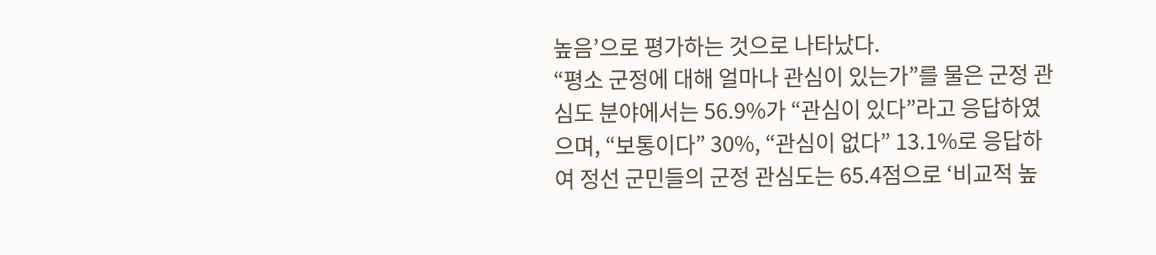높음’으로 평가하는 것으로 나타났다.
“평소 군정에 대해 얼마나 관심이 있는가”를 물은 군정 관심도 분야에서는 56.9%가 “관심이 있다”라고 응답하였으며, “보통이다” 30%, “관심이 없다” 13.1%로 응답하여 정선 군민들의 군정 관심도는 65.4점으로 ‘비교적 높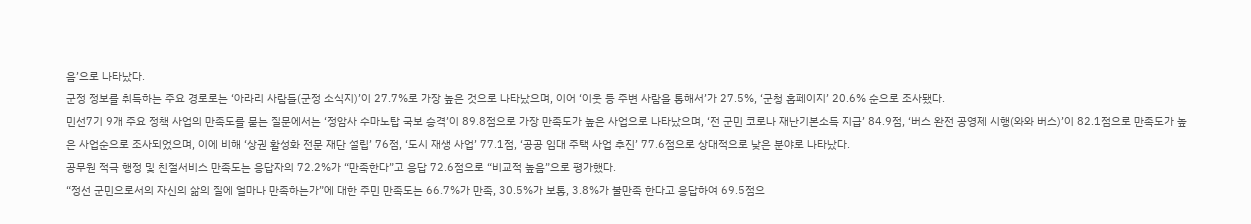음’으로 나타났다.
군정 정보를 취득하는 주요 경로로는 ‘아라리 사람들(군정 소식지)’이 27.7%로 가장 높은 것으로 나타났으며, 이어 ‘이웃 등 주변 사람을 통해서’가 27.5%, ‘군청 홈페이지’ 20.6% 순으로 조사됐다.
민선7기 9개 주요 정책 사업의 만족도를 묻는 질문에서는 ‘정암사 수마노탑 국보 승격’이 89.8점으로 가장 만족도가 높은 사업으로 나타났으며, ‘전 군민 코로나 재난기본소득 지급’ 84.9점, ‘버스 완전 공영제 시행(와와 버스)’이 82.1점으로 만족도가 높은 사업순으로 조사되었으며, 이에 비해 ‘상권 활성화 전문 재단 설립’ 76점, ‘도시 재생 사업’ 77.1점, ‘공공 임대 주택 사업 추진’ 77.6점으로 상대적으로 낮은 분야로 나타났다.
공무원 적극 행정 및 친절서비스 만족도는 응답자의 72.2%가 “만족한다”고 응답 72.6점으로 “비교적 높음”으로 평가했다.
“정선 군민으로서의 자신의 삶의 질에 얼마나 만족하는가”에 대한 주민 만족도는 66.7%가 만족, 30.5%가 보통, 3.8%가 불만족 한다고 응답하여 69.5점으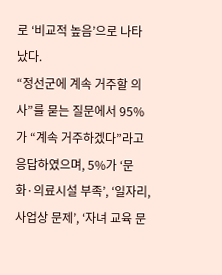로 ‘비교적 높음’으로 나타났다.
“정선군에 계속 거주할 의사”를 묻는 질문에서 95%가 “계속 거주하겠다”라고 응답하였으며, 5%가 ‘문화·의료시설 부족’, ‘일자리, 사업상 문제’, ‘자녀 교육 문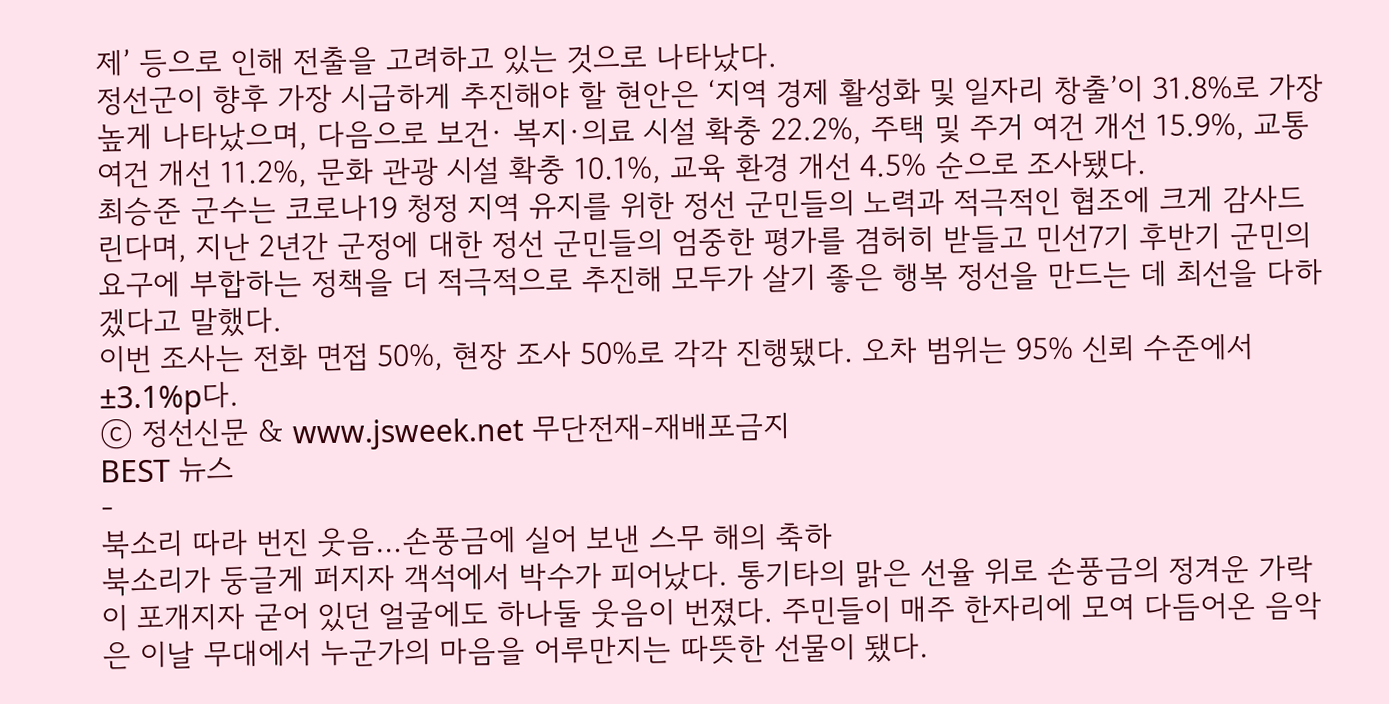제’ 등으로 인해 전출을 고려하고 있는 것으로 나타났다.
정선군이 향후 가장 시급하게 추진해야 할 현안은 ‘지역 경제 활성화 및 일자리 창출’이 31.8%로 가장 높게 나타났으며, 다음으로 보건· 복지·의료 시설 확충 22.2%, 주택 및 주거 여건 개선 15.9%, 교통여건 개선 11.2%, 문화 관광 시설 확충 10.1%, 교육 환경 개선 4.5% 순으로 조사됐다.
최승준 군수는 코로나19 청정 지역 유지를 위한 정선 군민들의 노력과 적극적인 협조에 크게 감사드린다며, 지난 2년간 군정에 대한 정선 군민들의 엄중한 평가를 겸허히 받들고 민선7기 후반기 군민의 요구에 부합하는 정책을 더 적극적으로 추진해 모두가 살기 좋은 행복 정선을 만드는 데 최선을 다하겠다고 말했다.
이번 조사는 전화 면접 50%, 현장 조사 50%로 각각 진행됐다. 오차 범위는 95% 신뢰 수준에서 ±3.1%p다.
ⓒ 정선신문 & www.jsweek.net 무단전재-재배포금지
BEST 뉴스
-
북소리 따라 번진 웃음…손풍금에 실어 보낸 스무 해의 축하
북소리가 둥글게 퍼지자 객석에서 박수가 피어났다. 통기타의 맑은 선율 위로 손풍금의 정겨운 가락이 포개지자 굳어 있던 얼굴에도 하나둘 웃음이 번졌다. 주민들이 매주 한자리에 모여 다듬어온 음악은 이날 무대에서 누군가의 마음을 어루만지는 따뜻한 선물이 됐다.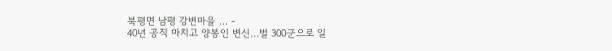북평면 남평 강변마을 ... -
40년 공직 마치고 양봉인 변신…벌 300군으로 일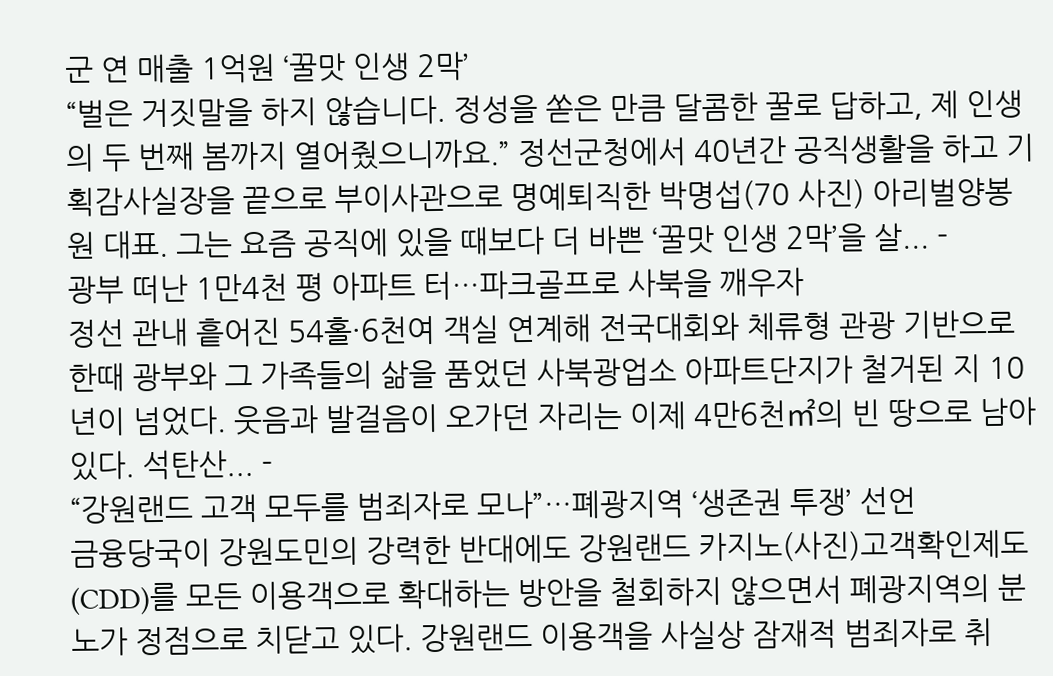군 연 매출 1억원 ‘꿀맛 인생 2막’
“벌은 거짓말을 하지 않습니다. 정성을 쏟은 만큼 달콤한 꿀로 답하고, 제 인생의 두 번째 봄까지 열어줬으니까요.” 정선군청에서 40년간 공직생활을 하고 기획감사실장을 끝으로 부이사관으로 명예퇴직한 박명섭(70 사진) 아리벌양봉원 대표. 그는 요즘 공직에 있을 때보다 더 바쁜 ‘꿀맛 인생 2막’을 살... -
광부 떠난 1만4천 평 아파트 터…파크골프로 사북을 깨우자
정선 관내 흩어진 54홀·6천여 객실 연계해 전국대회와 체류형 관광 기반으로 한때 광부와 그 가족들의 삶을 품었던 사북광업소 아파트단지가 철거된 지 10년이 넘었다. 웃음과 발걸음이 오가던 자리는 이제 4만6천㎡의 빈 땅으로 남아 있다. 석탄산... -
“강원랜드 고객 모두를 범죄자로 모나”…폐광지역 ‘생존권 투쟁’ 선언
금융당국이 강원도민의 강력한 반대에도 강원랜드 카지노(사진)고객확인제도(CDD)를 모든 이용객으로 확대하는 방안을 철회하지 않으면서 폐광지역의 분노가 정점으로 치닫고 있다. 강원랜드 이용객을 사실상 잠재적 범죄자로 취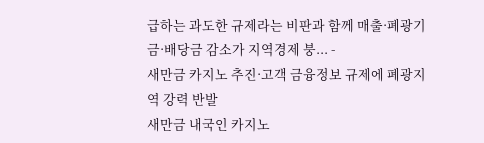급하는 과도한 규제라는 비판과 함께 매출·폐광기금·배당금 감소가 지역경제 붕... -
새만금 카지노 추진·고객 금융정보 규제에 폐광지역 강력 반발
새만금 내국인 카지노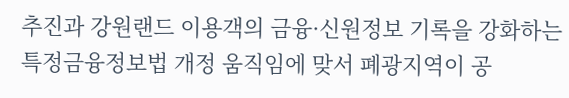추진과 강원랜드 이용객의 금융·신원정보 기록을 강화하는 특정금융정보법 개정 움직임에 맞서 폐광지역이 공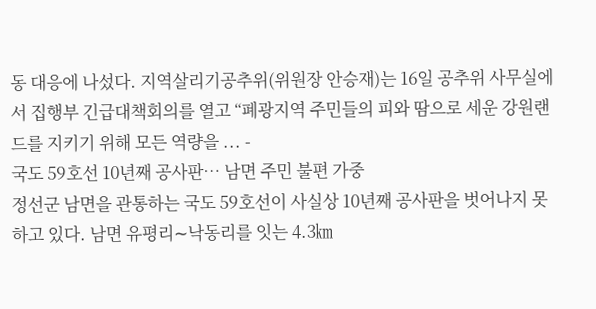동 대응에 나섰다. 지역살리기공추위(위원장 안승재)는 16일 공추위 사무실에서 집행부 긴급대책회의를 열고 “폐광지역 주민들의 피와 땀으로 세운 강원랜드를 지키기 위해 모든 역량을 ... -
국도 59호선 10년째 공사판… 남면 주민 불편 가중
정선군 남면을 관통하는 국도 59호선이 사실상 10년째 공사판을 벗어나지 못하고 있다. 남면 유평리∼낙동리를 잇는 4.3㎞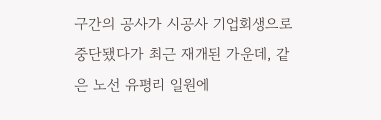구간의 공사가 시공사 기업회생으로 중단됐다가 최근 재개된 가운데, 같은 노선 유평리 일원에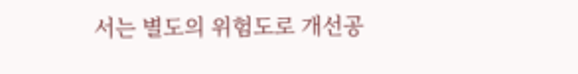서는 별도의 위험도로 개선공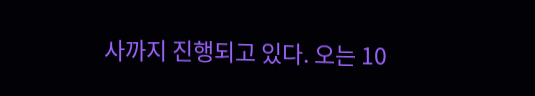사까지 진행되고 있다. 오는 10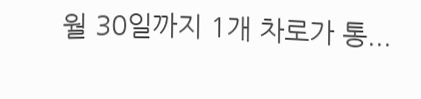월 30일까지 1개 차로가 통...